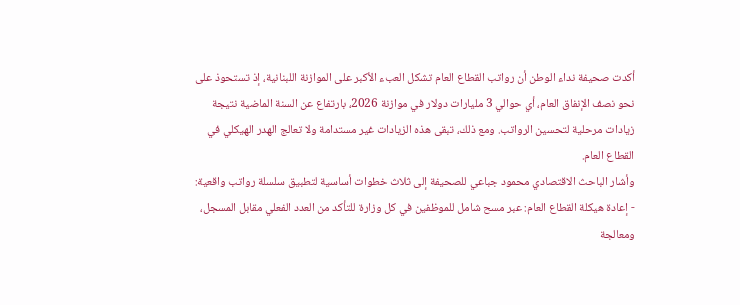أكدت صحيفة نداء الوطن أن رواتب القطاع العام تشكل العبء الأكبر على الموازنة اللبنانية، إذ تستحوذ على نحو نصف الإنفاق العام، أي حوالي 3 مليارات دولار في موازنة 2026، بارتفاع عن السنة الماضية نتيجة زيادات مرحلية لتحسين الرواتب. ومع ذلك، تبقى هذه الزيادات غير مستدامة ولا تعالج الهدر الهيكلي في القطاع العام.
وأشار الباحث الاقتصادي محمود جباعي للصحيفة إلى ثلاث خطوات أساسية لتطبيق سلسلة رواتب واقعية:
- إعادة هيكلة القطاع العام: عبر مسح شامل للموظفين في كل وزارة للتأكد من العدد الفعلي مقابل المسجل، ومعالجة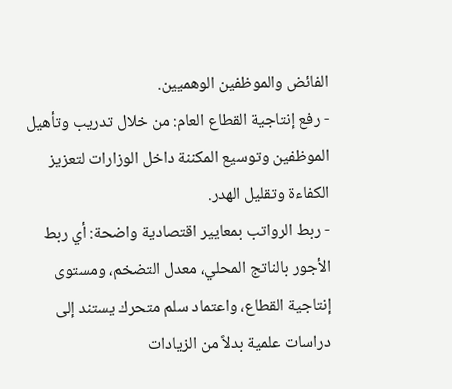الفائض والموظفين الوهميين.
- رفع إنتاجية القطاع العام: من خلال تدريب وتأهيل الموظفين وتوسيع المكننة داخل الوزارات لتعزيز الكفاءة وتقليل الهدر.
- ربط الرواتب بمعايير اقتصادية واضحة: أي ربط الأجور بالناتج المحلي، معدل التضخم، ومستوى إنتاجية القطاع، واعتماد سلم متحرك يستند إلى دراسات علمية بدلاً من الزيادات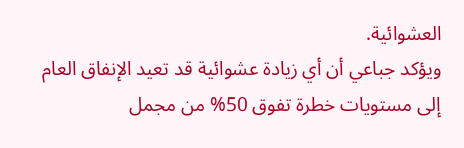العشوائية.
ويؤكد جباعي أن أي زيادة عشوائية قد تعيد الإنفاق العام إلى مستويات خطرة تفوق 50% من مجمل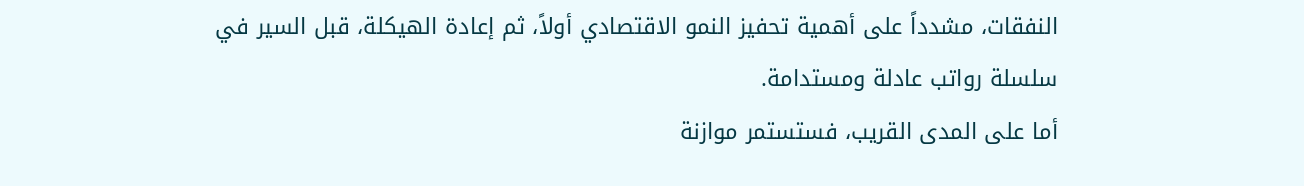النفقات، مشدداً على أهمية تحفيز النمو الاقتصادي أولاً، ثم إعادة الهيكلة، قبل السير في سلسلة رواتب عادلة ومستدامة.
أما على المدى القريب، فستستمر موازنة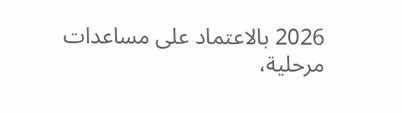2026 بالاعتماد على مساعدات مرحلية،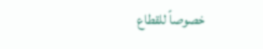خصوصاً للقطاع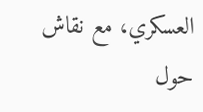العسكري، مع نقاش حول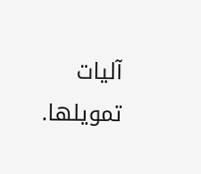آليات تمويلها.